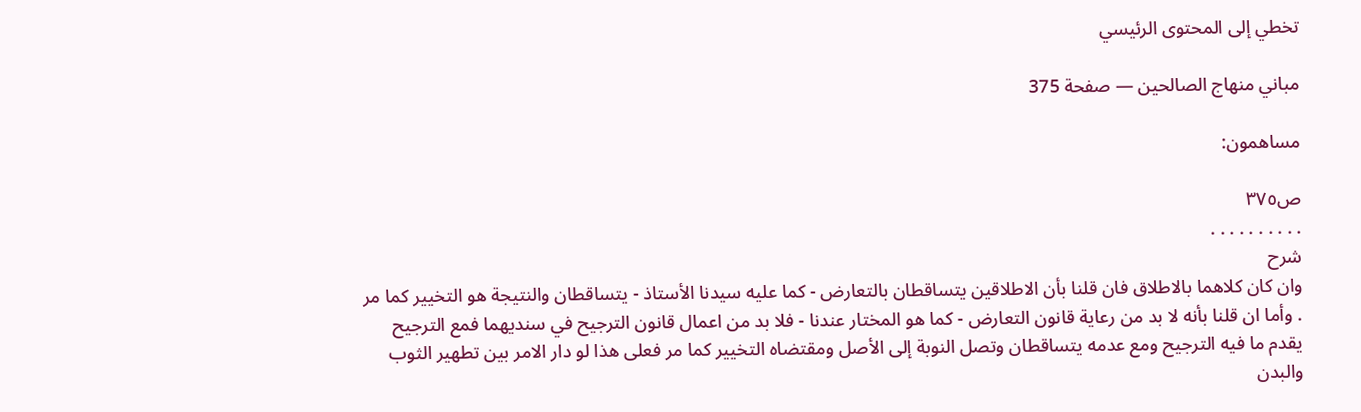تخطي إلى المحتوى الرئيسي

مباني منهاج الصالحين — صفحة 375

مساهمون:

ص٣٧٥
. . . . . . . . . .
شرح
وان كان كلاهما بالاطلاق فان قلنا بأن الاطلاقين يتساقطان بالتعارض - كما عليه سيدنا الأستاذ - يتساقطان والنتيجة هو التخيير كما مر . وأما ان قلنا بأنه لا بد من رعاية قانون التعارض - كما هو المختار عندنا - فلا بد من اعمال قانون الترجيح في سنديهما فمع الترجيح يقدم ما فيه الترجيح ومع عدمه يتساقطان وتصل النوبة إلى الأصل ومقتضاه التخيير كما مر فعلى هذا لو دار الامر بين تطهير الثوب والبدن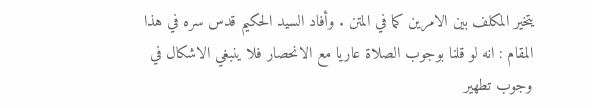يتخير المكلف بين الامرين كما في المتن . وأفاد السيد الحكيم قدس سره في هذا المقام : انه لو قلنا بوجوب الصلاة عاريا مع الانحصار فلا ينبغي الاشكال في وجوب تطهير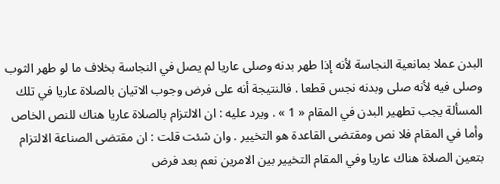البدن عملا بمانعية النجاسة لأنه إذا طهر بدنه وصلى عاريا لم يصل في النجاسة بخلاف ما لو طهر الثوب وصلى فيه لأنه صلى وبدنه نجس قطعا . فالنتيجة أنه على فرض وجوب الاتيان بالصلاة عاريا في تلك المسألة يجب تطهير البدن في المقام « 1 » . ويرد عليه : ان الالتزام بالصلاة عاريا هناك للنص الخاص وأما في المقام فلا نص ومقتضى القاعدة هو التخيير . وان شئت قلت : ان مقتضى الصناعة الالتزام بتعين الصلاة هناك عاريا وفي المقام التخيير بين الامرين نعم بعد فرض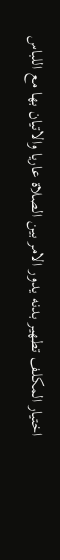اختيار المكلف تطهير بدنه يدور الامر بين الصلاة عاريا والاتيان بها مع اللباس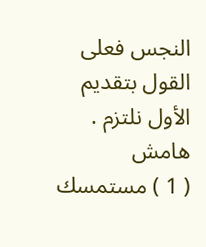النجس فعلى القول بتقديم الأول نلتزم .
هامش
( 1 ) مستمسك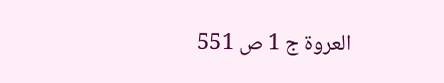العروة ج 1 ص 551